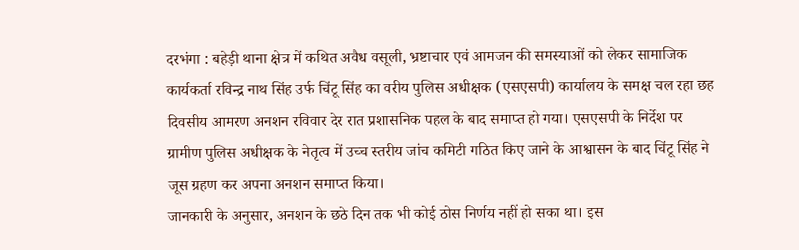दरभंगा : बहेड़ी थाना क्षेत्र में कथित अवैध वसूली, भ्रष्टाचार एवं आमजन की समस्याओं को लेकर सामाजिक कार्यकर्ता रविन्द्र नाथ सिंह उर्फ चिंटू सिंह का वरीय पुलिस अधीक्षक (एसएसपी) कार्यालय के समक्ष चल रहा छह दिवसीय आमरण अनशन रविवार देर रात प्रशासनिक पहल के बाद समाप्त हो गया। एसएसपी के निर्देश पर ग्रामीण पुलिस अधीक्षक के नेतृत्व में उच्च स्तरीय जांच कमिटी गठित किए जाने के आश्वासन के बाद चिंटू सिंह ने जूस ग्रहण कर अपना अनशन समाप्त किया।
जानकारी के अनुसार, अनशन के छठे दिन तक भी कोई ठोस निर्णय नहीं हो सका था। इस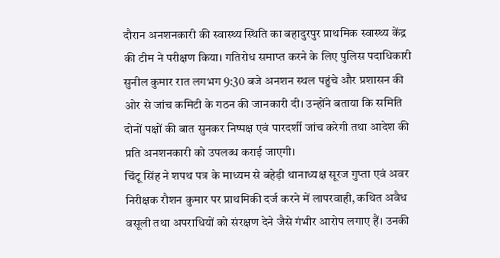दौरान अनशनकारी की स्वास्थ्य स्थिति का बहादुरपुर प्राथमिक स्वास्थ्य केंद्र की टीम ने परीक्षण किया। गतिरोध समाप्त करने के लिए पुलिस पदाधिकारी सुनील कुमार रात लगभग 9:30 बजे अनशन स्थल पहुंचे और प्रशासन की ओर से जांच कमिटी के गठन की जानकारी दी। उन्होंने बताया कि समिति दोनों पक्षों की बात सुनकर निष्पक्ष एवं पारदर्शी जांच करेगी तथा आदेश की प्रति अनशनकारी को उपलब्ध कराई जाएगी।
चिंटू सिंह ने शपथ पत्र के माध्यम से बहेड़ी थानाध्यक्ष सूरज गुप्ता एवं अवर निरीक्षक रौशन कुमार पर प्राथमिकी दर्ज करने में लापरवाही, कथित अवैध वसूली तथा अपराधियों को संरक्षण देने जैसे गंभीर आरोप लगाए हैं। उनकी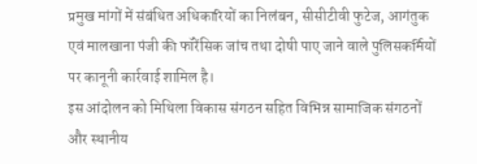प्रमुख मांगों में संबंधित अधिकारियों का निलंबन, सीसीटीवी फुटेज, आगंतुक एवं मालखाना पंजी की फॉरेंसिक जांच तथा दोषी पाए जाने वाले पुलिसकर्मियों पर कानूनी कार्रवाई शामिल है।
इस आंदोलन को मिथिला विकास संगठन सहित विभिन्न सामाजिक संगठनों और स्थानीय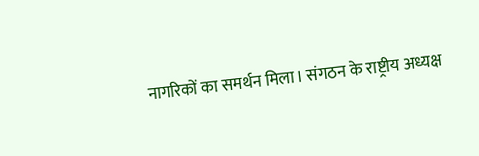नागरिकों का समर्थन मिला। संगठन के राष्ट्रीय अध्यक्ष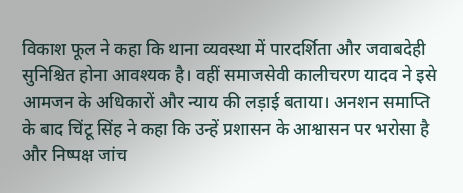विकाश फूल ने कहा कि थाना व्यवस्था में पारदर्शिता और जवाबदेही सुनिश्चित होना आवश्यक है। वहीं समाजसेवी कालीचरण यादव ने इसे आमजन के अधिकारों और न्याय की लड़ाई बताया। अनशन समाप्ति के बाद चिंटू सिंह ने कहा कि उन्हें प्रशासन के आश्वासन पर भरोसा है और निष्पक्ष जांच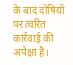के बाद दोषियों पर त्वरित कार्रवाई की अपेक्षा है।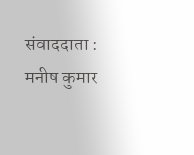संवाददाता : मनीष कुमार